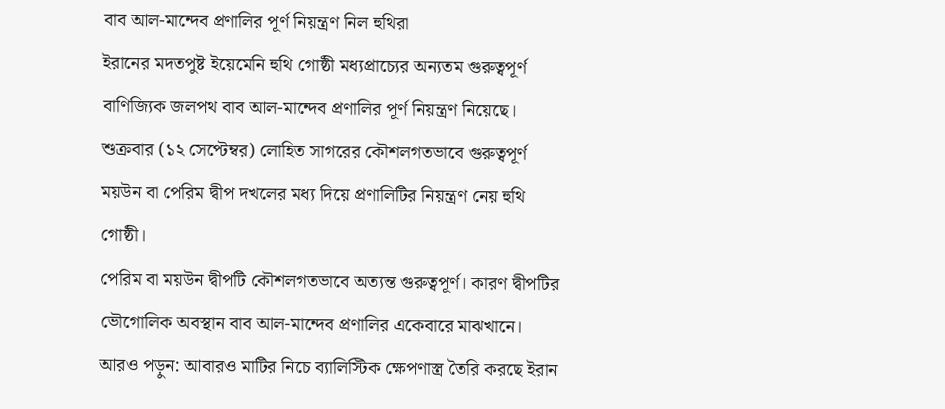বাব আল-মান্দেব প্রণালির পূর্ণ নিয়ন্ত্রণ নিল হুথিরা
ইরানের মদতপুষ্ট ইয়েমেনি হুথি গোষ্ঠী মধ্যপ্রাচ্যের অন্যতম গুরুত্বপূর্ণ বাণিজ্যিক জলপথ বাব আল-মান্দেব প্রণালির পূর্ণ নিয়ন্ত্রণ নিয়েছে। শুক্রবার (১২ সেপ্টেম্বর) লোহিত সাগরের কৌশলগতভাবে গুরুত্বপূর্ণ ময়উন বা পেরিম দ্বীপ দখলের মধ্য দিয়ে প্রণালিটির নিয়ন্ত্রণ নেয় হুথি গোষ্ঠী।
পেরিম বা ময়উন দ্বীপটি কৌশলগতভাবে অত্যন্ত গুরুত্বপূর্ণ। কারণ দ্বীপটির ভৌগোলিক অবস্থান বাব আল-মান্দেব প্রণালির একেবারে মাঝখানে।
আরও পড়ুন: আবারও মাটির নিচে ব্যালিস্টিক ক্ষেপণাস্ত্র তৈরি করছে ইরান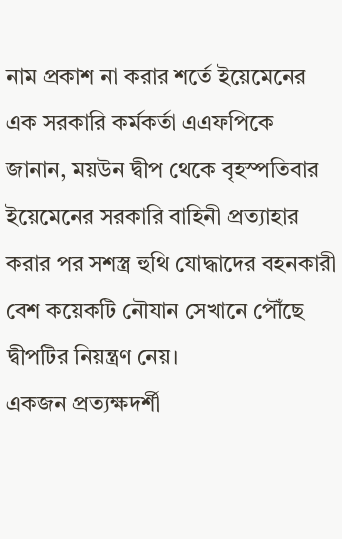নাম প্রকাশ না করার শর্তে ইয়েমেনের এক সরকারি কর্মকর্তা এএফপিকে জানান, ময়উন দ্বীপ থেকে বৃহস্পতিবার ইয়েমেনের সরকারি বাহিনী প্রত্যাহার করার পর সশস্ত্র হুথি যোদ্ধাদের বহনকারী বেশ কয়েকটি নৌযান সেখানে পৌঁছে দ্বীপটির নিয়ন্ত্রণ নেয়।
একজন প্রত্যক্ষদর্শী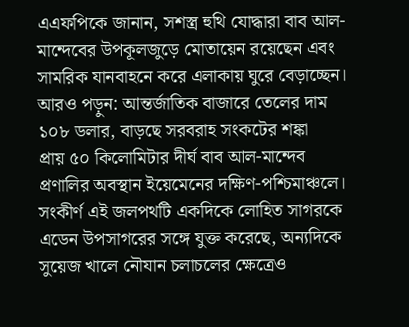এএফপিকে জানান, সশস্ত্র হুথি যোদ্ধারা বাব আল-মান্দেবের উপকূলজুড়ে মোতায়েন রয়েছেন এবং সামরিক যানবাহনে করে এলাকায় ঘুরে বেড়াচ্ছেন।
আরও পড়ুন: আন্তর্জাতিক বাজারে তেলের দাম ১০৮ ডলার, বাড়ছে সরবরাহ সংকটের শঙ্কা
প্রায় ৫০ কিলোমিটার দীর্ঘ বাব আল-মান্দেব প্রণালির অবস্থান ইয়েমেনের দক্ষিণ-পশ্চিমাঞ্চলে। সংকীর্ণ এই জলপথটি একদিকে লোহিত সাগরকে এডেন উপসাগরের সঙ্গে যুক্ত করেছে, অন্যদিকে সুয়েজ খালে নৌযান চলাচলের ক্ষেত্রেও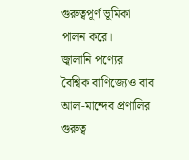গুরুত্বপূর্ণ ভূমিকা পালন করে।
জ্বালানি পণ্যের বৈশ্বিক বাণিজ্যেও বাব আল-মান্দেব প্রণালির গুরুত্ব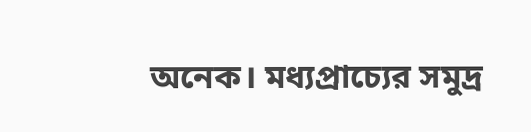অনেক। মধ্যপ্রাচ্যের সমুদ্র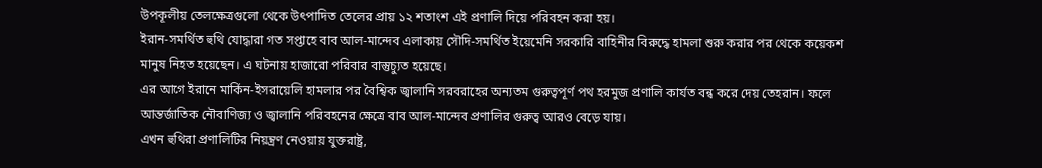উপকূলীয় তেলক্ষেত্রগুলো থেকে উৎপাদিত তেলের প্রায় ১২ শতাংশ এই প্রণালি দিয়ে পরিবহন করা হয়।
ইরান-সমর্থিত হুথি যোদ্ধারা গত সপ্তাহে বাব আল-মান্দেব এলাকায় সৌদি-সমর্থিত ইয়েমেনি সরকারি বাহিনীর বিরুদ্ধে হামলা শুরু করার পর থেকে কয়েকশ মানুষ নিহত হয়েছেন। এ ঘটনায় হাজারো পরিবার বাস্তুচ্যুত হয়েছে।
এর আগে ইরানে মার্কিন-ইসরায়েলি হামলার পর বৈশ্বিক জ্বালানি সরবরাহের অন্যতম গুরুত্বপূর্ণ পথ হরমুজ প্রণালি কার্যত বন্ধ করে দেয় তেহরান। ফলে আন্তর্জাতিক নৌবাণিজ্য ও জ্বালানি পরিবহনের ক্ষেত্রে বাব আল-মান্দেব প্রণালির গুরুত্ব আরও বেড়ে যায়।
এখন হুথিরা প্রণালিটির নিয়ন্ত্রণ নেওয়ায় যুক্তরাষ্ট্র,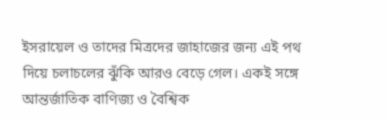ইসরায়েল ও তাদের মিত্রদের জাহাজের জন্য এই পথ দিয়ে চলাচলের ঝুঁকি আরও বেড়ে গেল। একই সঙ্গে আন্তর্জাতিক বাণিজ্য ও বৈশ্বিক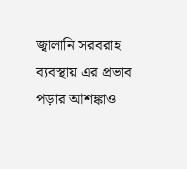জ্বালানি সরবরাহ ব্যবস্থায় এর প্রভাব পড়ার আশঙ্কাও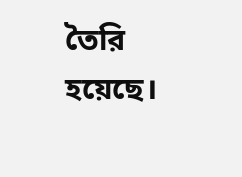তৈরি হয়েছে।